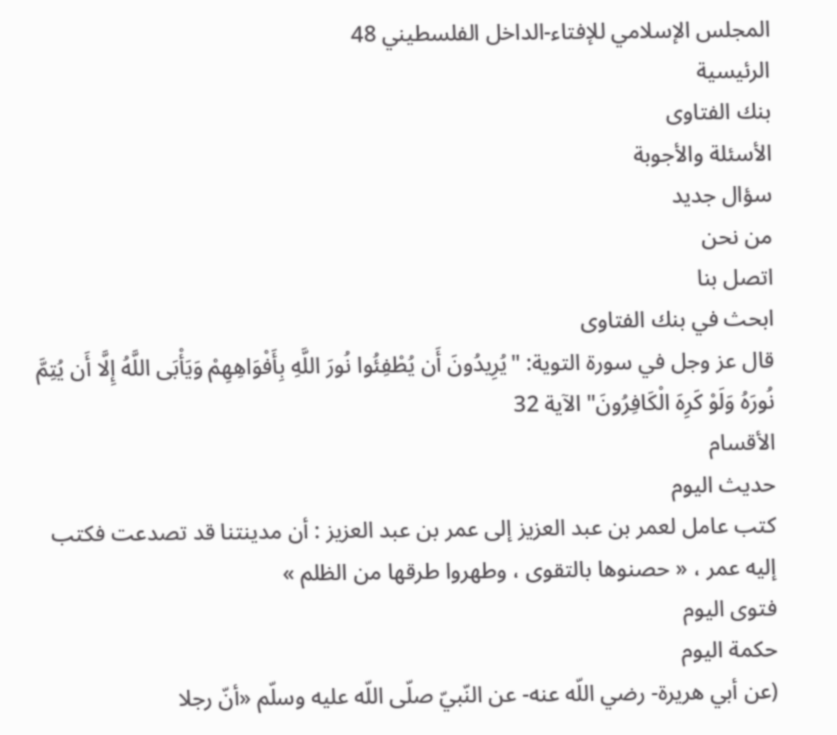المجلس الإسلامي للإفتاء-الداخل الفلسطيني 48
الرئيسية
بنك الفتاوى
الأسئلة والأجوبة
سؤال جديد
من نحن
اتصل بنا
ابحث في بنك الفتاوى
قال عز وجل في سورة التوية: "يُرِيدُونَ أَن يُطْفِئُوا نُورَ اللَّهِ بِأَفْوَاهِهِمْ وَيَأْبَى اللَّهُ إِلَّا أَن يُتِمَّ نُورَهُ وَلَوْ كَرِهَ الْكَافِرُونَ" الآية 32
الأقسام
حديث اليوم
كتب عامل لعمر بن عبد العزيز إلى عمر بن عبد العزيز : أن مدينتنا قد تصدعت فكتب إليه عمر ، « حصنوها بالتقوى ، وطهروا طرقها من الظلم »
فتوى اليوم
حكمة اليوم
(عن أبي هريرة- رضي اللّه عنه- عن النّبيّ صلّى اللّه عليه وسلّم «أنّ رجلا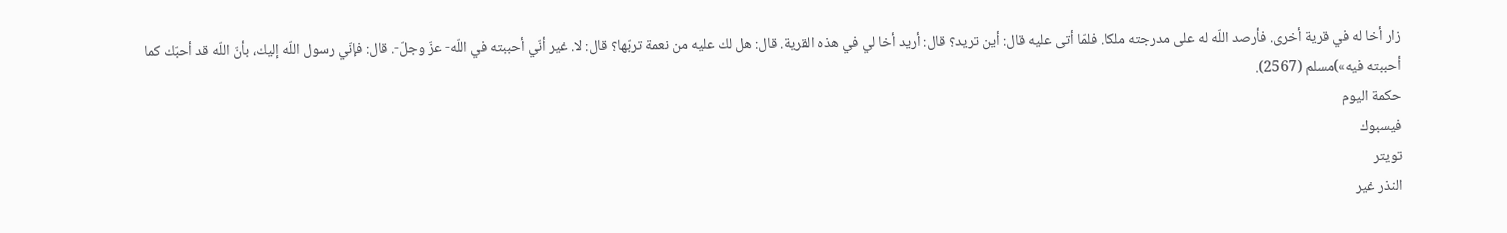زار أخا له في قرية أخرى. فأرصد اللّه له على مدرجته ملكا. فلمّا أتى عليه قال: أين تريد؟ قال: أريد أخا لي في هذه القرية. قال: هل لك عليه من نعمة تربّها؟ قال: لا. غير أنّي أحببته في اللّه- عزّ وجلّ-. قال: فإنّي رسول اللّه إليك، بأنّ اللّه قد أحبّك كما أحببته فيه»)مسلم (2567).
حكمة اليوم
فيسبوك
تويتر
النذر غير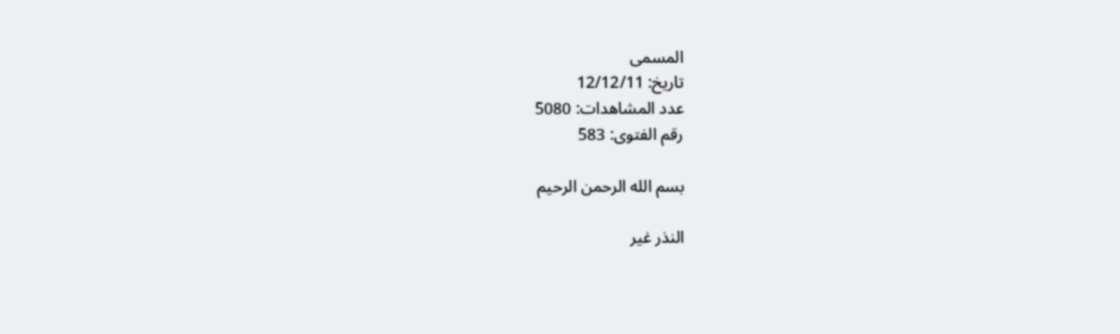المسمى
تاريخ: 12/12/11
عدد المشاهدات: 5080
رقم الفتوى: 583

بسم الله الرحمن الرحيم

النذر غير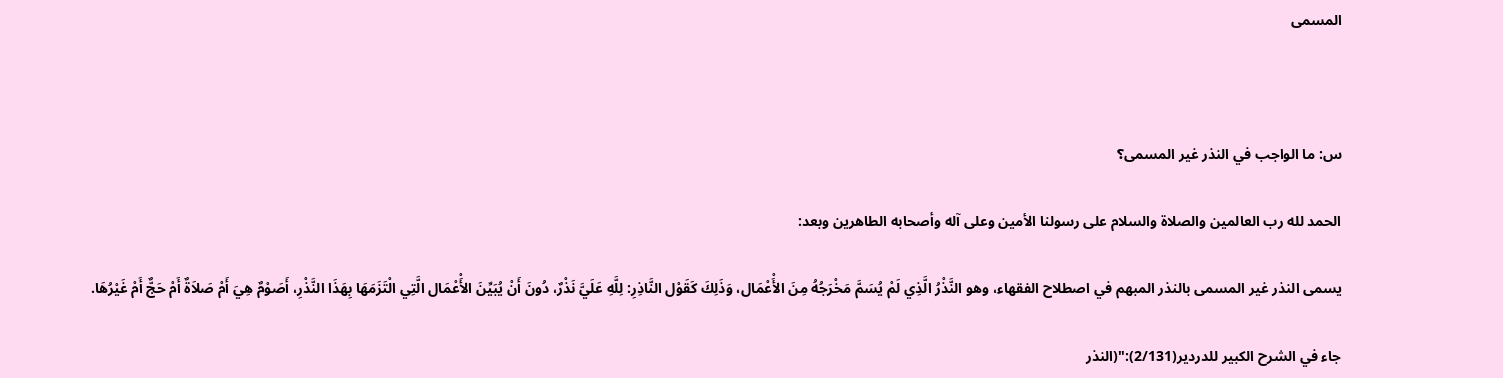المسمى



س: ما الواجب في النذر غير المسمى؟

الحمد لله رب العالمين والصلاة والسلام على رسولنا الأمين وعلى آله وأصحابه الطاهرين وبعد:

يسمى النذر غير المسمى بالنذر المبهم في اصطلاح الفقهاء، وهو النَّذْرُ الَّذِي لَمْ يُسَمَّ مَخْرَجُهُ مِنَ الأَْعْمَال، وَذَلِكَ كَقَوْل النَّاذِرِ: لِلَّهِ عَلَيَّ نَذْرٌ، دُونَ أَنْ يُبَيِّنَ الأَْعْمَال الَّتِي الْتَزَمَهَا بِهَذَا النَّذْرِ، أَصَوْمٌ هِيَ أَمْ صَلاَةٌ أَمْ حَجٌّ أَمْ غَيْرُهَا.

جاء في الشرح الكبير للدردير(2/131):"(النذر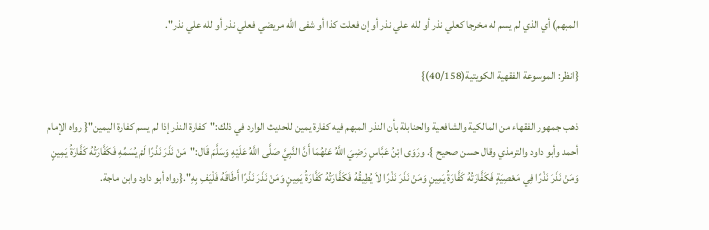المبهم) أي الذي لم يسم له مخرجا كعلي نذر أو لله علي نذر أو إن فعلت كذا أو شفى الله مريضي فعلي نذر أو لله علي نذر".

{انظر: الموسوعة الفقهية الكويتية(40/158)}

ذهب جمهور الفقهاء من المالكية والشافعية والحنابلة بأن النذر المبهم فيه كفارة يمين للحديث الوارد في ذلك:"كفارة النذر إذا لم يسم كفارة اليمين"{ رواه الإمام أحمد وأبو داود والترمذي وقال حسن صحيح }. ورَوَى ابْنُ عَبَّاسٍ رَضِيَ اللَّهُ عَنْهُمَا أَنَّ النَّبِيَّ صَلَّى اللَّهُ عَلَيْهِ وَسَلَّمَ قَال:"مَنْ نَذَرَ نَذْرًا لَمْ يُسَمِّهِ فَكَفَّارَتُهُ كَفَّارَةُ يَمِينٍ وَمَنْ نَذَرَ نَذْرًا فِي مَعْصِيَةٍ فَكَفَّارَتُهُ كَفَّارَةُ يَمِينٍ وَمَنْ نَذَرَ نَذْرًا لاَ يُطِيقُهُ فَكَفَّارَتُهُ كَفَّارَةُ يَمِينٍ وَمَنْ نَذَرَ نَذْرًا أَطَاقَهُ فَلْيَفِ بِهِ".{رواه أبو داود وابن ماجة.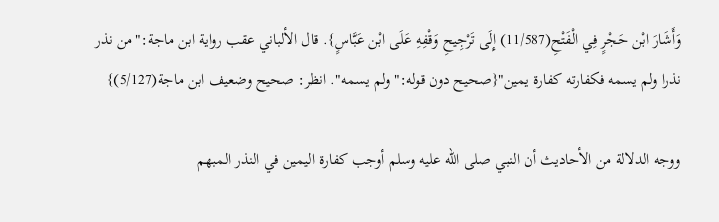وَأَشَارَ ابْن حَجْرٍ فِي الْفَتْحِ(11/587) إِلَى تَرْجِيحِ وَقْفِهِ عَلَى ابْن عَبَّاسٍ}. قال الألباني عقب رواية ابن ماجة:"من نذر نذرا ولم يسمه فكفارته كفارة يمين"{صحيح دون قوله:" ولم يسمه". انظر: صحيح وضعيف ابن ماجة(5/127)}

ووجه الدلالة من الأحاديث أن النبي صلى الله عليه وسلم أوجب كفارة اليمين في النذر المبهم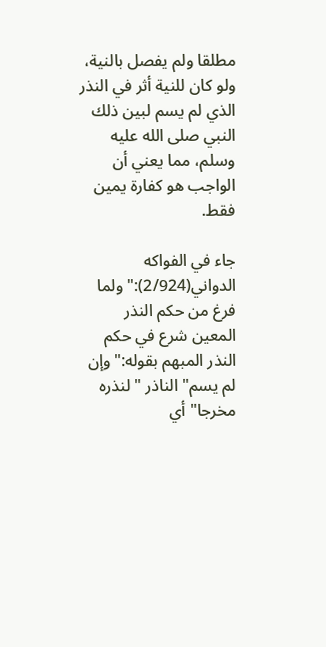مطلقا ولم يفصل بالنية، ولو كان للنية أثر في النذر الذي لم يسم لبين ذلك النبي صلى الله عليه وسلم، مما يعني أن الواجب هو كفارة يمين فقط.

جاء في الفواكه الدواني(2/924):"ولما فرغ من حكم النذر المعين شرع في حكم النذر المبهم بقوله:"وإن لم يسم" الناذر "لنذره مخرجا" أي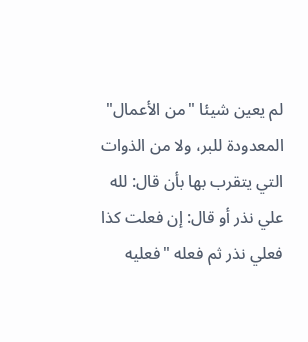لم يعين شيئا "من الأعمال" المعدودة للبر، ولا من الذوات التي يتقرب بها بأن قال: لله علي نذر أو قال: إن فعلت كذا فعلي نذر ثم فعله "فعليه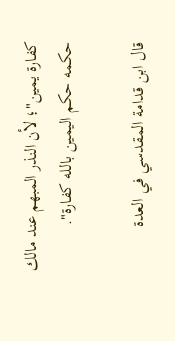كفارة يمين"؛ لأن النذر المبهم عند مالك حكمه حكم اليمين بالله كفارة".

قال ابن قدامة المقدسي في العدة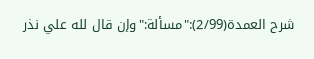شرح العمدة(2/99):"مسألة:"وإن قال لله علي نذر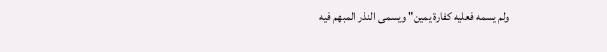ولم يسمه فعليه كفارة يمين" ويسمى النذر المبهم فيه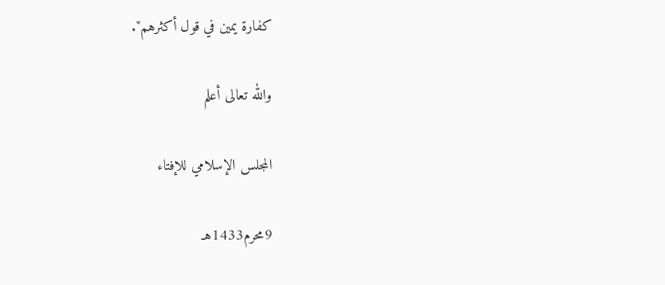كفارة يمين في قول أكثرهم".

والله تعالى أعلم

المجلس الإسلامي للإفتاء

9محرم1433هـ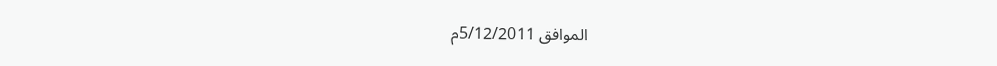الموافق 5/12/2011م